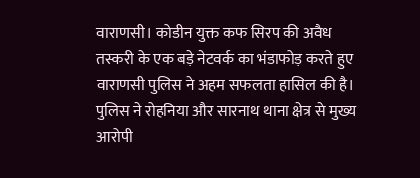वाराणसी। कोडीन युक्त कफ सिरप की अवैध तस्करी के एक बड़े नेटवर्क का भंडाफोड़ करते हुए वाराणसी पुलिस ने अहम सफलता हासिल की है। पुलिस ने रोहनिया और सारनाथ थाना क्षेत्र से मुख्य आरोपी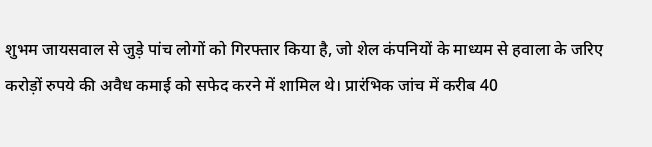शुभम जायसवाल से जुड़े पांच लोगों को गिरफ्तार किया है, जो शेल कंपनियों के माध्यम से हवाला के जरिए करोड़ों रुपये की अवैध कमाई को सफेद करने में शामिल थे। प्रारंभिक जांच में करीब 40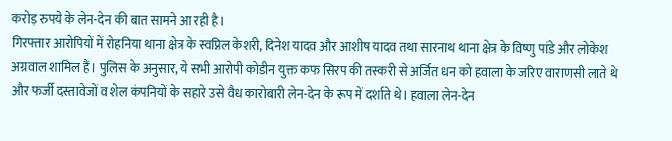करोड़ रुपये के लेन-देन की बात सामने आ रही है।
गिरफ्तार आरोपियों में रोहनिया थाना क्षेत्र के स्वप्निल केशरी, दिनेश यादव और आशीष यादव तथा सारनाथ थाना क्षेत्र के विष्णु पांडे और लोकेश अग्रवाल शामिल हैं। पुलिस के अनुसार, ये सभी आरोपी कोडीन युक्त कफ सिरप की तस्करी से अर्जित धन को हवाला के जरिए वाराणसी लाते थे और फर्जी दस्तावेजों व शेल कंपनियों के सहारे उसे वैध कारोबारी लेन-देन के रूप में दर्शाते थे। हवाला लेन-देन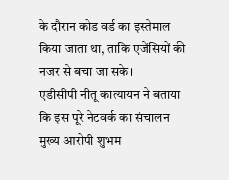के दौरान कोड वर्ड का इस्तेमाल किया जाता था, ताकि एजेंसियों की नजर से बचा जा सके।
एडीसीपी नीतू कात्यायन ने बताया कि इस पूरे नेटवर्क का संचालन मुख्य आरोपी शुभम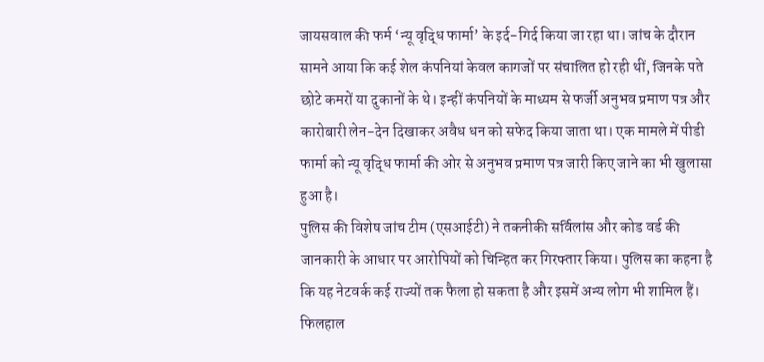जायसवाल की फर्म ‘न्यू वृद्धि फार्मा’ के इर्द-गिर्द किया जा रहा था। जांच के दौरान सामने आया कि कई शेल कंपनियां केवल कागजों पर संचालित हो रही थीं, जिनके पते छोटे कमरों या दुकानों के थे। इन्हीं कंपनियों के माध्यम से फर्जी अनुभव प्रमाण पत्र और कारोबारी लेन-देन दिखाकर अवैध धन को सफेद किया जाता था। एक मामले में पीडी फार्मा को न्यू वृद्धि फार्मा की ओर से अनुभव प्रमाण पत्र जारी किए जाने का भी खुलासा हुआ है।
पुलिस की विशेष जांच टीम (एसआईटी) ने तकनीकी सर्विलांस और कोड वर्ड की जानकारी के आधार पर आरोपियों को चिन्हित कर गिरफ्तार किया। पुलिस का कहना है कि यह नेटवर्क कई राज्यों तक फैला हो सकता है और इसमें अन्य लोग भी शामिल हैं। फिलहाल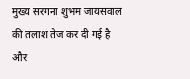मुख्य सरगना शुभम जायसवाल की तलाश तेज कर दी गई है और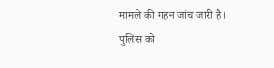मामले की गहन जांच जारी है। पुलिस को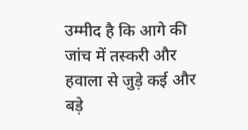उम्मीद है कि आगे की जांच में तस्करी और हवाला से जुड़े कई और बड़े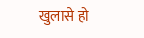खुलासे हो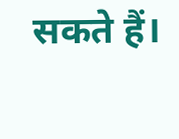सकते हैं।